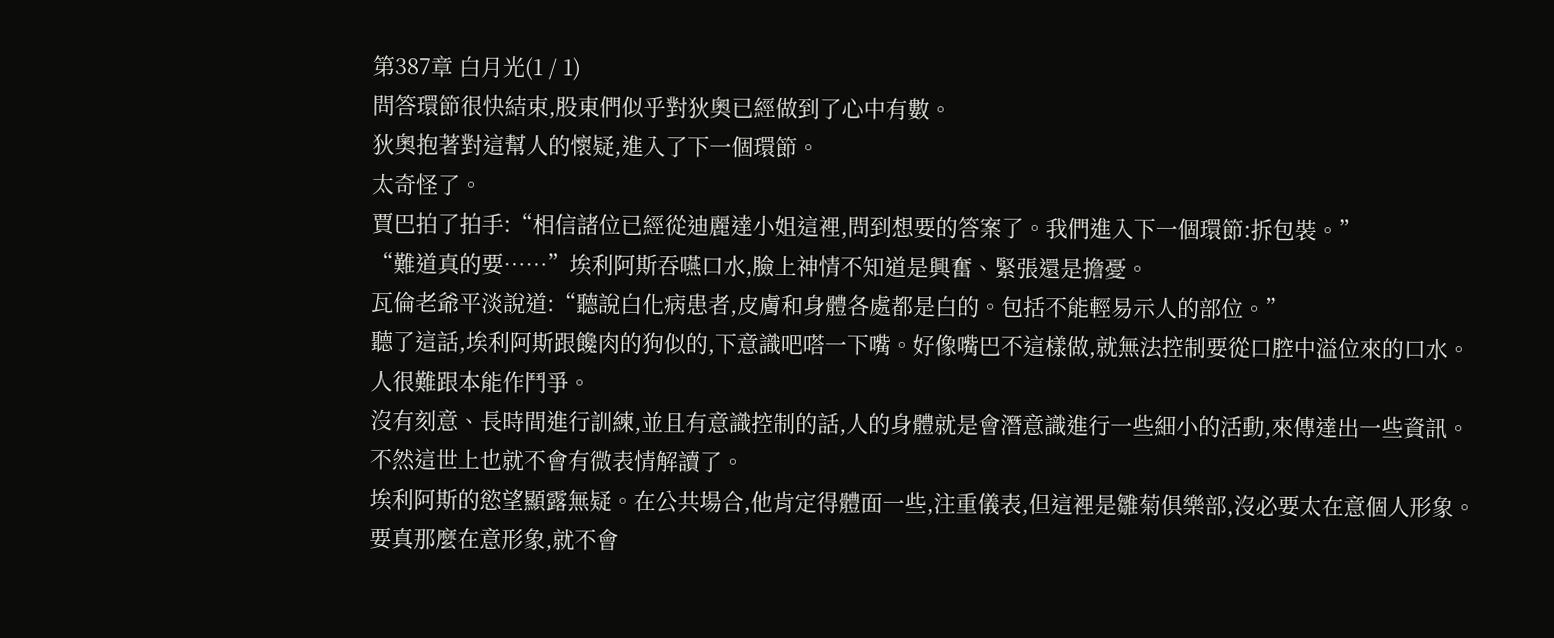第387章 白月光(1 / 1)
問答環節很快結束,股東們似乎對狄奧已經做到了心中有數。
狄奧抱著對這幫人的懷疑,進入了下一個環節。
太奇怪了。
賈巴拍了拍手:“相信諸位已經從迪麗達小姐這裡,問到想要的答案了。我們進入下一個環節:拆包裝。”
“難道真的要……”埃利阿斯吞嚥口水,臉上神情不知道是興奮、緊張還是擔憂。
瓦倫老爺平淡說道:“聽說白化病患者,皮膚和身體各處都是白的。包括不能輕易示人的部位。”
聽了這話,埃利阿斯跟饞肉的狗似的,下意識吧嗒一下嘴。好像嘴巴不這樣做,就無法控制要從口腔中溢位來的口水。
人很難跟本能作鬥爭。
沒有刻意、長時間進行訓練,並且有意識控制的話,人的身體就是會潛意識進行一些細小的活動,來傳達出一些資訊。
不然這世上也就不會有微表情解讀了。
埃利阿斯的慾望顯露無疑。在公共場合,他肯定得體面一些,注重儀表,但這裡是雛菊俱樂部,沒必要太在意個人形象。
要真那麼在意形象,就不會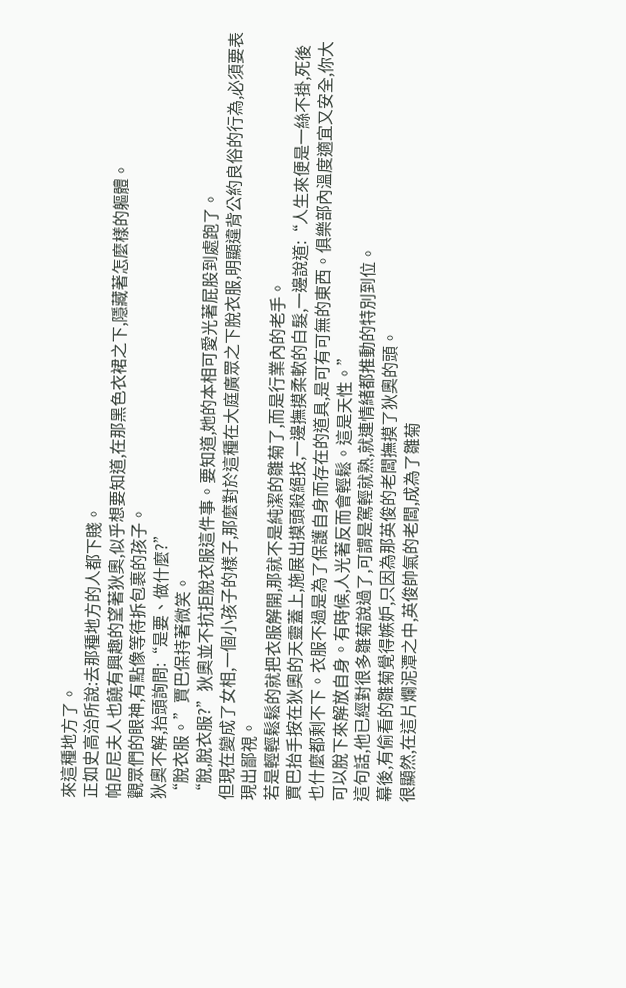來這種地方了。
正如史高治所說:去那種地方的人都下賤。
帕尼尼夫人也饒有興趣的望著狄奧,似乎想要知道,在那黑色衣裙之下,隱藏著怎麼樣的軀體。
觀眾們的眼神,有點像等待拆包裹的孩子。
狄奧不解,抬頭詢問:“是要、做什麼?”
“脫衣服。”賈巴保持著微笑。
“脫,脫衣服?”狄奧並不抗拒脫衣服這件事。要知道,她的本相可愛光著屁股到處跑了。
但現在變成了女相,一個小孩子的樣子,那麼對於這種在大庭廣眾之下脫衣服,明顯違背公約良俗的行為,必須要表現出鄙視。
若是輕輕鬆鬆的就把衣服解開,那就不是純潔的雛菊了,而是行業內的老手。
賈巴抬手按在狄奧的天靈蓋上,施展出摸頭殺絕技,一邊撫摸柔軟的白髮,一邊說道:“人生來便是一絲不掛,死後也什麼都剩不下。衣服不過是為了保護自身而存在的道具,是可有可無的東西。俱樂部內溫度適宜又安全,你大可以脫下來解放自身。有時候,人光著反而會輕鬆。這是天性。”
這句話,他已經對很多雛菊說過了,可謂是駕輕就熟,就連情緒都推動的特別到位。
幕後,有偷看的雛菊覺得嫉妒,只因為那英俊的老闆撫摸了狄奧的頭。
很顯然,在這片爛泥潭之中,英俊帥氣的老闆,成為了雛菊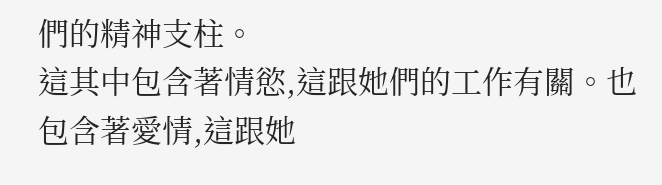們的精神支柱。
這其中包含著情慾,這跟她們的工作有關。也包含著愛情,這跟她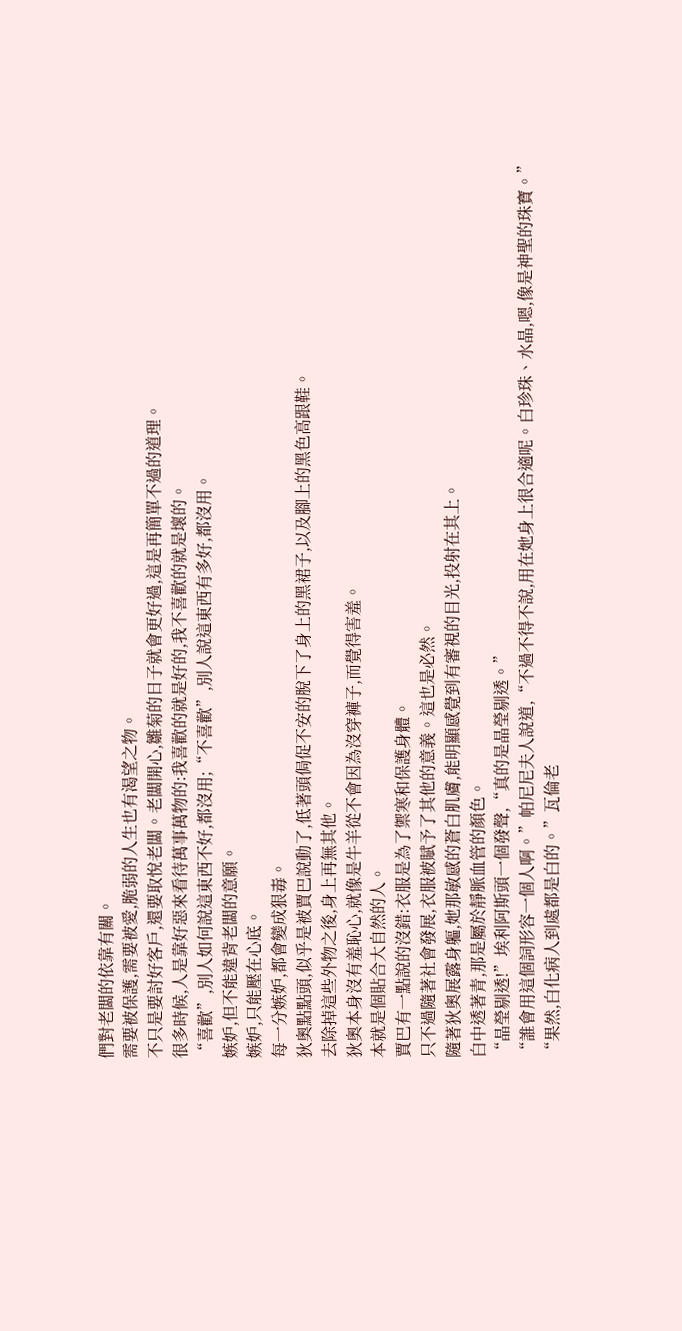們對老闆的依靠有關。
需要被保護,需要被愛,脆弱的人生也有渴望之物。
不只是要討好客戶,還要取悅老闆。老闆開心,雛菊的日子就會更好過,這是再簡單不過的道理。
很多時候,人是靠好惡來看待萬事萬物的:我喜歡的就是好的,我不喜歡的就是壞的。
“喜歡”,別人如何說這東西不好,都沒用;“不喜歡”,別人說這東西有多好,都沒用。
嫉妒,但不能違背老闆的意願。
嫉妒,只能壓在心底。
每一分嫉妒,都會變成狠毒。
狄奧點點頭,似乎是被賈巴說動了,低著頭侷促不安的脫下了身上的黑裙子,以及腳上的黑色高跟鞋。
去除掉這些外物之後,身上再無其他。
狄奧本身沒有羞恥心,就像是牛羊從不會因為沒穿褲子,而覺得害羞。
本就是個貼合大自然的人。
賈巴有一點說的沒錯:衣服是為了禦寒和保護身體。
只不過隨著社會發展,衣服被賦予了其他的意義。這也是必然。
隨著狄奧展露身軀,她那敏感的蒼白肌膚,能明顯感覺到有審視的目光,投射在其上。
白中透著青,那是屬於靜脈血管的顏色。
“晶瑩剔透!”埃利阿斯頭一個發聲,“真的是晶瑩剔透。”
“誰會用這個詞形容一個人啊。”帕尼尼夫人說道,“不過不得不說,用在她身上很合適呢。白珍珠、水晶,嗯,像是神聖的珠寶。”
“果然,白化病人到處都是白的。”瓦倫老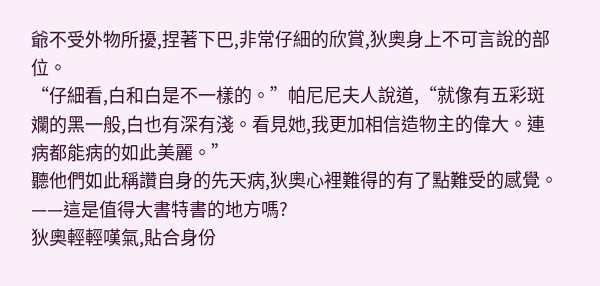爺不受外物所擾,捏著下巴,非常仔細的欣賞,狄奧身上不可言說的部位。
“仔細看,白和白是不一樣的。”帕尼尼夫人說道,“就像有五彩斑斕的黑一般,白也有深有淺。看見她,我更加相信造物主的偉大。連病都能病的如此美麗。”
聽他們如此稱讚自身的先天病,狄奧心裡難得的有了點難受的感覺。
——這是值得大書特書的地方嗎?
狄奧輕輕嘆氣,貼合身份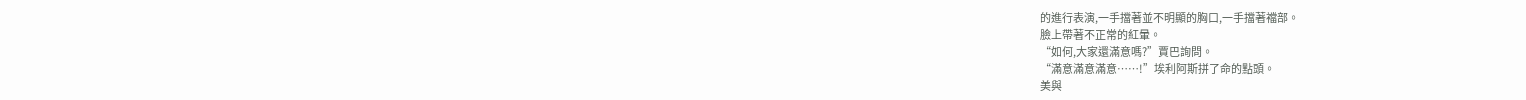的進行表演,一手擋著並不明顯的胸口,一手擋著襠部。
臉上帶著不正常的紅暈。
“如何,大家還滿意嗎?”賈巴詢問。
“滿意滿意滿意……!”埃利阿斯拼了命的點頭。
美與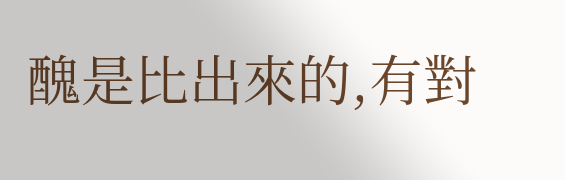醜是比出來的,有對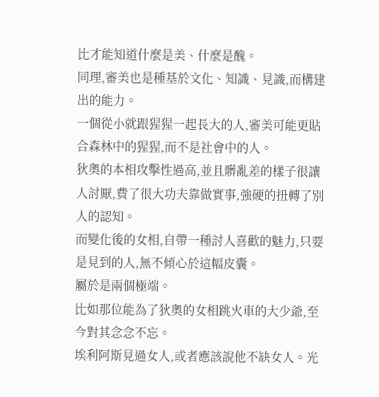比才能知道什麼是美、什麼是醜。
同理,審美也是種基於文化、知識、見識,而構建出的能力。
一個從小就跟猩猩一起長大的人,審美可能更貼合森林中的猩猩,而不是社會中的人。
狄奧的本相攻擊性過高,並且髒亂差的樣子很讓人討厭,費了很大功夫靠做實事,強硬的扭轉了別人的認知。
而變化後的女相,自帶一種討人喜歡的魅力,只要是見到的人,無不傾心於這幅皮囊。
屬於是兩個極端。
比如那位能為了狄奧的女相跳火車的大少爺,至今對其念念不忘。
埃利阿斯見過女人,或者應該說他不缺女人。光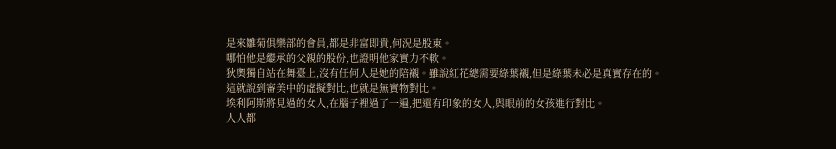是來雛菊俱樂部的會員,都是非富即貴,何況是股東。
哪怕他是繼承的父親的股份,也證明他家實力不軟。
狄奧獨自站在舞臺上,沒有任何人是她的陪襯。雖說紅花總需要綠葉襯,但是綠葉未必是真實存在的。
這就說到審美中的虛擬對比,也就是無實物對比。
埃利阿斯將見過的女人,在腦子裡過了一遍,把還有印象的女人,與眼前的女孩進行對比。
人人都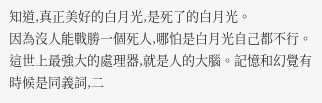知道,真正美好的白月光,是死了的白月光。
因為沒人能戰勝一個死人,哪怕是白月光自己都不行。
這世上最強大的處理器,就是人的大腦。記憶和幻覺有時候是同義詞,二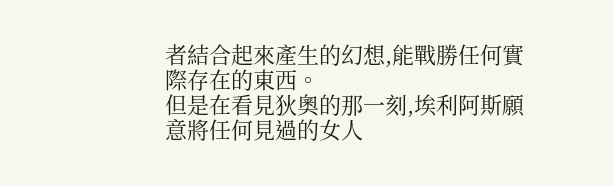者結合起來產生的幻想,能戰勝任何實際存在的東西。
但是在看見狄奧的那一刻,埃利阿斯願意將任何見過的女人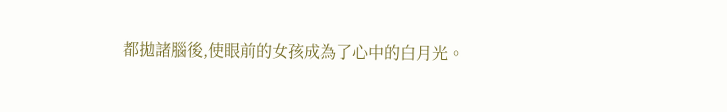都拋諸腦後,使眼前的女孩成為了心中的白月光。